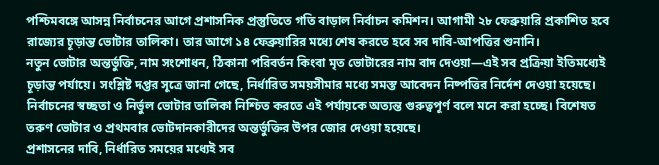পশ্চিমবঙ্গে আসন্ন নির্বাচনের আগে প্রশাসনিক প্রস্তুতিতে গতি বাড়াল নির্বাচন কমিশন। আগামী ২৮ ফেব্রুয়ারি প্রকাশিত হবে রাজ্যের চূড়ান্ত ভোটার তালিকা। তার আগে ১৪ ফেব্রুয়ারির মধ্যে শেষ করতে হবে সব দাবি-আপত্তির শুনানি।
নতুন ভোটার অন্তর্ভুক্তি, নাম সংশোধন, ঠিকানা পরিবর্তন কিংবা মৃত ভোটারের নাম বাদ দেওয়া—এই সব প্রক্রিয়া ইতিমধ্যেই চূড়ান্ত পর্যায়ে। সংশ্লিষ্ট দপ্তর সূত্রে জানা গেছে, নির্ধারিত সময়সীমার মধ্যে সমস্ত আবেদন নিষ্পত্তির নির্দেশ দেওয়া হয়েছে।
নির্বাচনের স্বচ্ছতা ও নির্ভুল ভোটার তালিকা নিশ্চিত করতে এই পর্যায়কে অত্যন্ত গুরুত্বপূর্ণ বলে মনে করা হচ্ছে। বিশেষত তরুণ ভোটার ও প্রথমবার ভোটদানকারীদের অন্তর্ভুক্তির উপর জোর দেওয়া হয়েছে।
প্রশাসনের দাবি, নির্ধারিত সময়ের মধ্যেই সব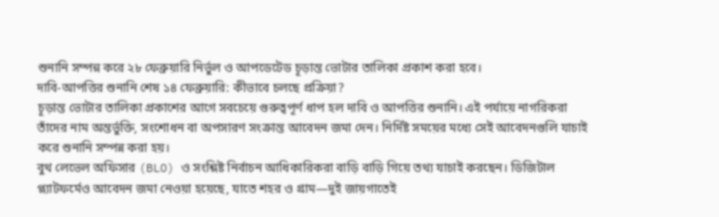শুনানি সম্পন্ন করে ২৮ ফেব্রুয়ারি নির্ভুল ও আপডেটেড চূড়ান্ত ভোটার তালিকা প্রকাশ করা হবে।
দাবি-আপত্তির শুনানি শেষ ১৪ ফেব্রুয়ারি: কীভাবে চলছে প্রক্রিয়া?
চূড়ান্ত ভোটার তালিকা প্রকাশের আগে সবচেয়ে গুরুত্বপূর্ণ ধাপ হল দাবি ও আপত্তির শুনানি। এই পর্যায়ে নাগরিকরা তাঁদের নাম অন্তর্ভুক্তি, সংশোধন বা অপসারণ সংক্রান্ত আবেদন জমা দেন। নির্দিষ্ট সময়ের মধ্যে সেই আবেদনগুলি যাচাই করে শুনানি সম্পন্ন করা হয়।
বুথ লেভেল অফিসার (BLO) ও সংশ্লিষ্ট নির্বাচন আধিকারিকরা বাড়ি বাড়ি গিয়ে তথ্য যাচাই করছেন। ডিজিটাল প্ল্যাটফর্মেও আবেদন জমা নেওয়া হয়েছে, যাতে শহর ও গ্রাম—দুই জায়গাতেই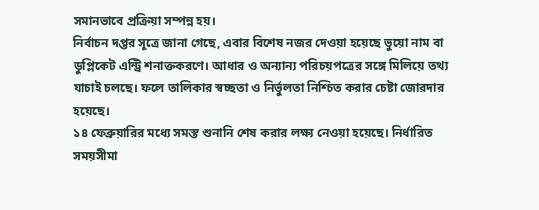সমানভাবে প্রক্রিয়া সম্পন্ন হয়।
নির্বাচন দপ্তর সূত্রে জানা গেছে, এবার বিশেষ নজর দেওয়া হয়েছে ভুয়ো নাম বা ডুপ্লিকেট এন্ট্রি শনাক্তকরণে। আধার ও অন্যান্য পরিচয়পত্রের সঙ্গে মিলিয়ে তথ্য যাচাই চলছে। ফলে তালিকার স্বচ্ছতা ও নির্ভুলতা নিশ্চিত করার চেষ্টা জোরদার হয়েছে।
১৪ ফেব্রুয়ারির মধ্যে সমস্ত শুনানি শেষ করার লক্ষ্য নেওয়া হয়েছে। নির্ধারিত সময়সীমা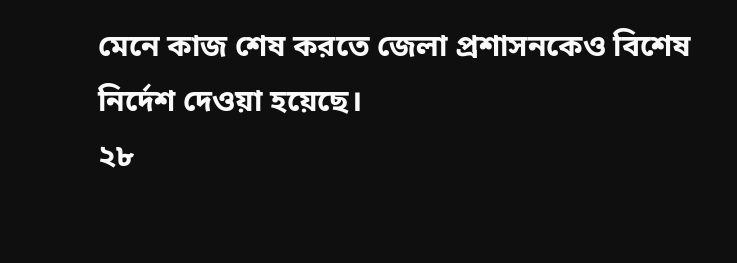মেনে কাজ শেষ করতে জেলা প্রশাসনকেও বিশেষ নির্দেশ দেওয়া হয়েছে।
২৮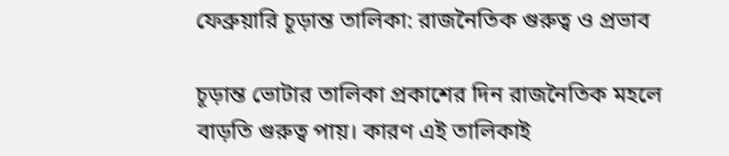ফেব্রুয়ারি চূড়ান্ত তালিকা: রাজনৈতিক গুরুত্ব ও প্রভাব

চূড়ান্ত ভোটার তালিকা প্রকাশের দিন রাজনৈতিক মহলে বাড়তি গুরুত্ব পায়। কারণ এই তালিকাই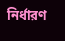নির্ধারণ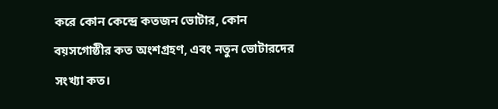করে কোন কেন্দ্রে কতজন ভোটার, কোন বয়সগোষ্ঠীর কত অংশগ্রহণ, এবং নতুন ভোটারদের সংখ্যা কত।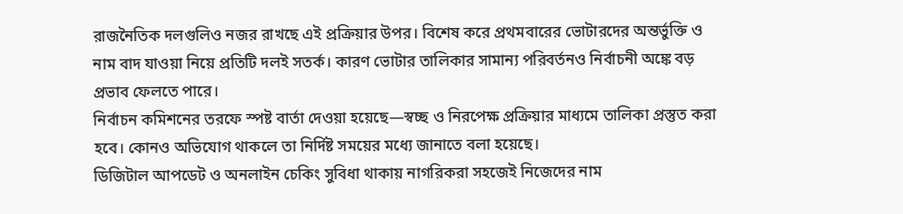রাজনৈতিক দলগুলিও নজর রাখছে এই প্রক্রিয়ার উপর। বিশেষ করে প্রথমবারের ভোটারদের অন্তর্ভুক্তি ও নাম বাদ যাওয়া নিয়ে প্রতিটি দলই সতর্ক। কারণ ভোটার তালিকার সামান্য পরিবর্তনও নির্বাচনী অঙ্কে বড় প্রভাব ফেলতে পারে।
নির্বাচন কমিশনের তরফে স্পষ্ট বার্তা দেওয়া হয়েছে—স্বচ্ছ ও নিরপেক্ষ প্রক্রিয়ার মাধ্যমে তালিকা প্রস্তুত করা হবে। কোনও অভিযোগ থাকলে তা নির্দিষ্ট সময়ের মধ্যে জানাতে বলা হয়েছে।
ডিজিটাল আপডেট ও অনলাইন চেকিং সুবিধা থাকায় নাগরিকরা সহজেই নিজেদের নাম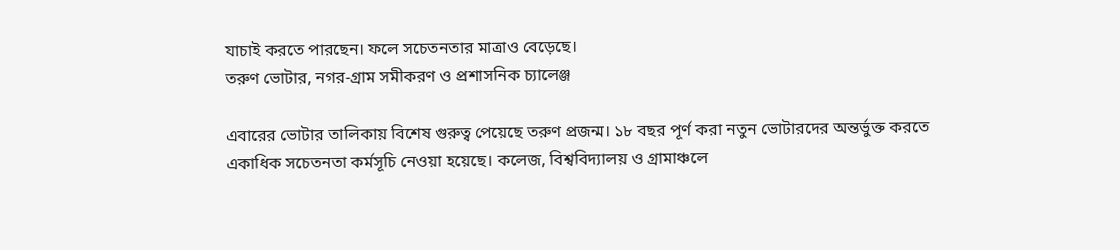যাচাই করতে পারছেন। ফলে সচেতনতার মাত্রাও বেড়েছে।
তরুণ ভোটার, নগর-গ্রাম সমীকরণ ও প্রশাসনিক চ্যালেঞ্জ

এবারের ভোটার তালিকায় বিশেষ গুরুত্ব পেয়েছে তরুণ প্রজন্ম। ১৮ বছর পূর্ণ করা নতুন ভোটারদের অন্তর্ভুক্ত করতে একাধিক সচেতনতা কর্মসূচি নেওয়া হয়েছে। কলেজ, বিশ্ববিদ্যালয় ও গ্রামাঞ্চলে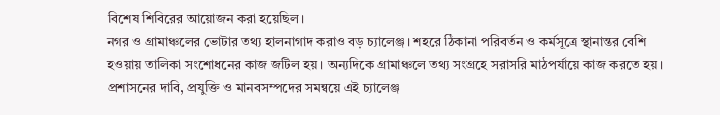বিশেষ শিবিরের আয়োজন করা হয়েছিল।
নগর ও গ্রামাঞ্চলের ভোটার তথ্য হালনাগাদ করাও বড় চ্যালেঞ্জ। শহরে ঠিকানা পরিবর্তন ও কর্মসূত্রে স্থানান্তর বেশি হওয়ায় তালিকা সংশোধনের কাজ জটিল হয়। অন্যদিকে গ্রামাঞ্চলে তথ্য সংগ্রহে সরাসরি মাঠপর্যায়ে কাজ করতে হয়।
প্রশাসনের দাবি, প্রযুক্তি ও মানবসম্পদের সমন্বয়ে এই চ্যালেঞ্জ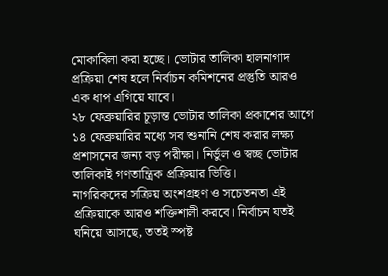মোকাবিলা করা হচ্ছে। ভোটার তালিকা হালনাগাদ প্রক্রিয়া শেষ হলে নির্বাচন কমিশনের প্রস্তুতি আরও এক ধাপ এগিয়ে যাবে।
২৮ ফেব্রুয়ারির চূড়ান্ত ভোটার তালিকা প্রকাশের আগে ১৪ ফেব্রুয়ারির মধ্যে সব শুনানি শেষ করার লক্ষ্য প্রশাসনের জন্য বড় পরীক্ষা। নির্ভুল ও স্বচ্ছ ভোটার তালিকাই গণতান্ত্রিক প্রক্রিয়ার ভিত্তি।
নাগরিকদের সক্রিয় অংশগ্রহণ ও সচেতনতা এই প্রক্রিয়াকে আরও শক্তিশালী করবে। নির্বাচন যতই ঘনিয়ে আসছে, ততই স্পষ্ট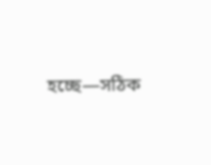হচ্ছে—সঠিক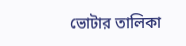ভোটার তালিকা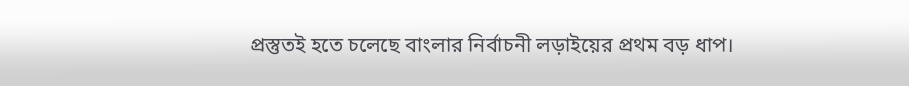প্রস্তুতই হতে চলেছে বাংলার নির্বাচনী লড়াইয়ের প্রথম বড় ধাপ।